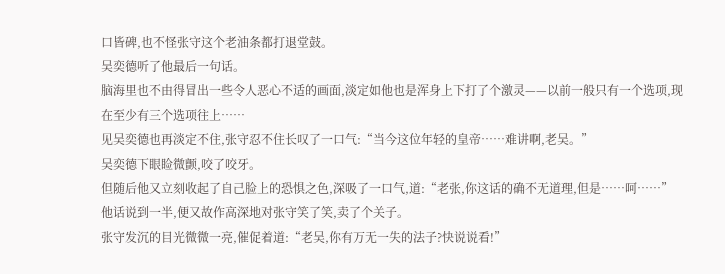口皆碑,也不怪张守这个老油条都打退堂鼓。
吴奕德听了他最后一句话。
脑海里也不由得冒出一些令人恶心不适的画面,淡定如他也是浑身上下打了个激灵——以前一般只有一个选项,现在至少有三个选项往上……
见吴奕德也再淡定不住,张守忍不住长叹了一口气:“当今这位年轻的皇帝……难讲啊,老吴。”
吴奕德下眼睑微颤,咬了咬牙。
但随后他又立刻收起了自己脸上的恐惧之色,深吸了一口气,道:“老张,你这话的确不无道理,但是……呵……”
他话说到一半,便又故作高深地对张守笑了笑,卖了个关子。
张守发沉的目光微微一亮,催促着道:“老吴,你有万无一失的法子?快说说看!”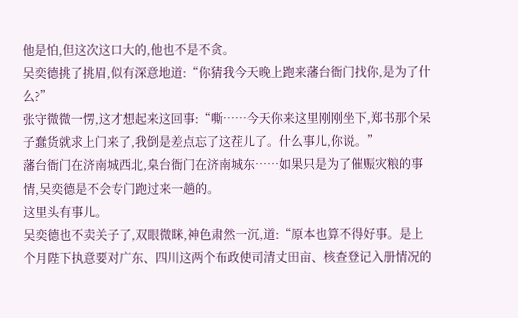他是怕,但这次这口大的,他也不是不贪。
吴奕德挑了挑眉,似有深意地道:“你猜我今天晚上跑来藩台衙门找你,是为了什么?”
张守微微一愣,这才想起来这回事:“嘶……今天你来这里刚刚坐下,郑书那个呆子蠢货就求上门来了,我倒是差点忘了这茬儿了。什么事儿,你说。”
藩台衙门在济南城西北,臬台衙门在济南城东……如果只是为了催赈灾粮的事情,吴奕德是不会专门跑过来一趟的。
这里头有事儿。
吴奕德也不卖关子了,双眼微眯,神色肃然一沉,道:“原本也算不得好事。是上个月陛下执意要对广东、四川这两个布政使司清丈田亩、核查登记入册情况的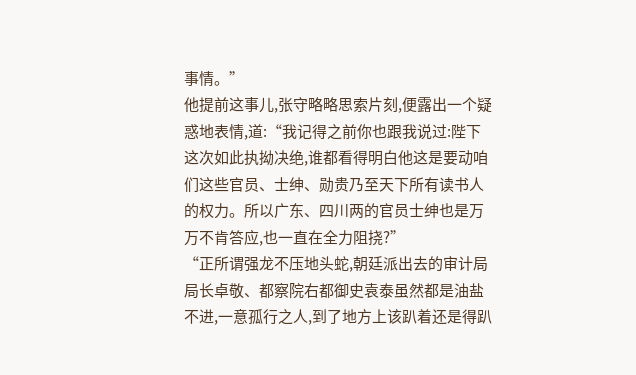事情。”
他提前这事儿,张守略略思索片刻,便露出一个疑惑地表情,道:“我记得之前你也跟我说过:陛下这次如此执拗决绝,谁都看得明白他这是要动咱们这些官员、士绅、勋贵乃至天下所有读书人的权力。所以广东、四川两的官员士绅也是万万不肯答应,也一直在全力阻挠?”
“正所谓强龙不压地头蛇,朝廷派出去的审计局局长卓敬、都察院右都御史袁泰虽然都是油盐不进,一意孤行之人,到了地方上该趴着还是得趴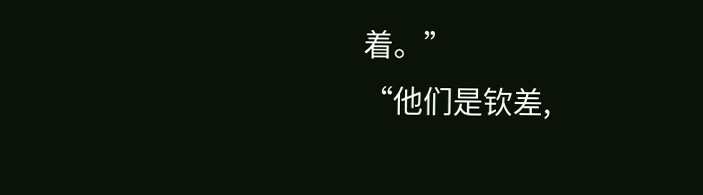着。”
“他们是钦差,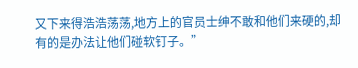又下来得浩浩荡荡,地方上的官员士绅不敢和他们来硬的,却有的是办法让他们碰软钉子。”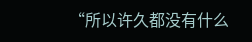“所以许久都没有什么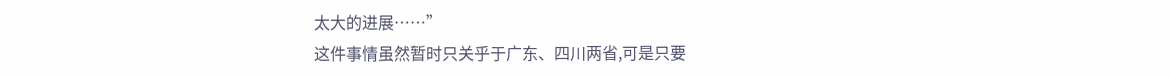太大的进展……”
这件事情虽然暂时只关乎于广东、四川两省,可是只要